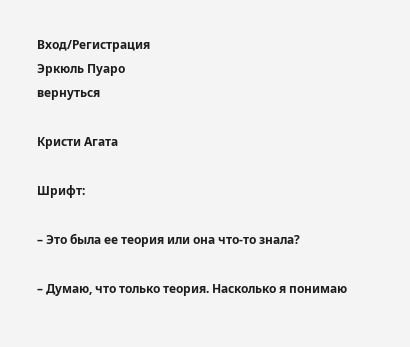Вход/Регистрация
Эркюль Пуаро
вернуться

Кристи Агата

Шрифт:

– Это была ее теория или она что-то знала?

– Думаю, что только теория. Насколько я понимаю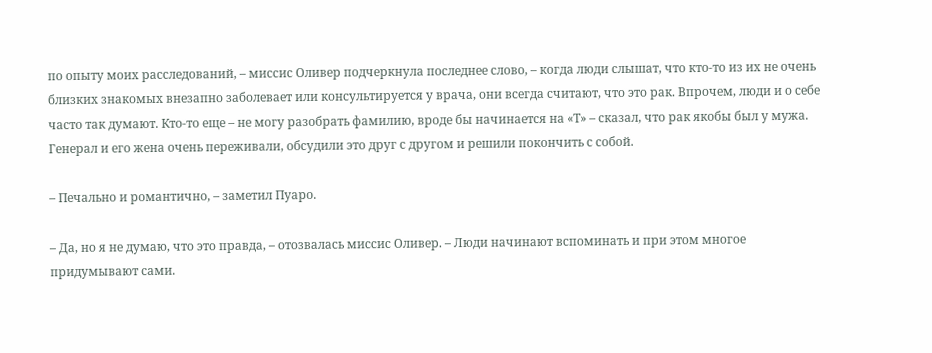по опыту моих расследований, – миссис Оливер подчеркнула последнее слово, – когда люди слышат, что кто-то из их не очень близких знакомых внезапно заболевает или консультируется у врача, они всегда считают, что это рак. Впрочем, люди и о себе часто так думают. Кто-то еще – не могу разобрать фамилию, вроде бы начинается на «Т» – сказал, что рак якобы был у мужа. Генерал и его жена очень переживали, обсудили это друг с другом и решили покончить с собой.

– Печально и романтично, – заметил Пуаро.

– Да, но я не думаю, что это правда, – отозвалась миссис Оливер. – Люди начинают вспоминать и при этом многое придумывают сами.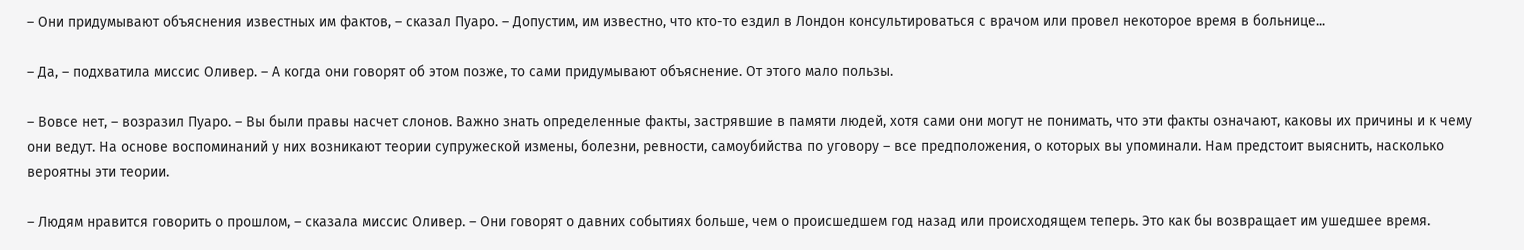– Они придумывают объяснения известных им фактов, – сказал Пуаро. – Допустим, им известно, что кто-то ездил в Лондон консультироваться с врачом или провел некоторое время в больнице...

– Да, – подхватила миссис Оливер. – А когда они говорят об этом позже, то сами придумывают объяснение. От этого мало пользы.

– Вовсе нет, – возразил Пуаро. – Вы были правы насчет слонов. Важно знать определенные факты, застрявшие в памяти людей, хотя сами они могут не понимать, что эти факты означают, каковы их причины и к чему они ведут. На основе воспоминаний у них возникают теории супружеской измены, болезни, ревности, самоубийства по уговору – все предположения, о которых вы упоминали. Нам предстоит выяснить, насколько вероятны эти теории.

– Людям нравится говорить о прошлом, – сказала миссис Оливер. – Они говорят о давних событиях больше, чем о происшедшем год назад или происходящем теперь. Это как бы возвращает им ушедшее время.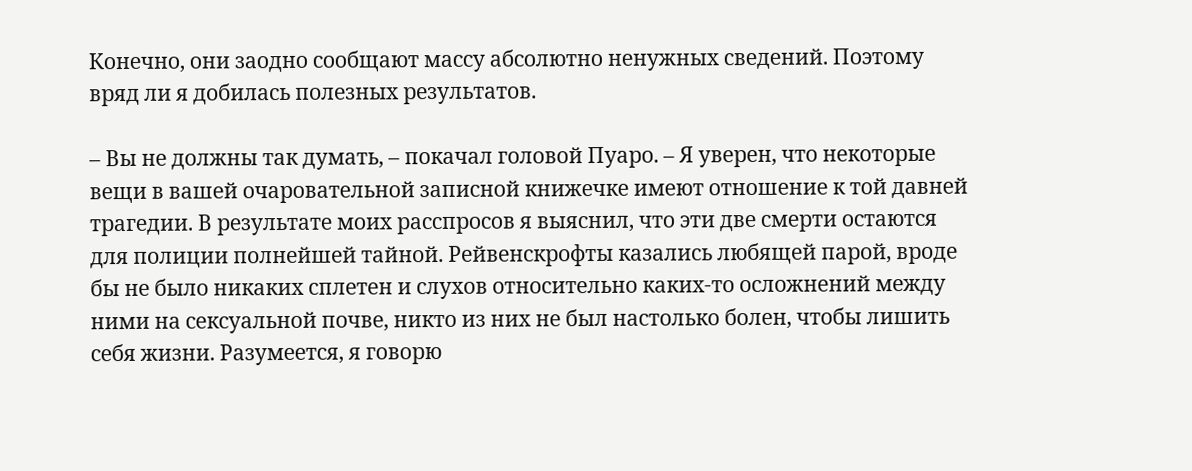Конечно, они заодно сообщают массу абсолютно ненужных сведений. Поэтому вряд ли я добилась полезных результатов.

– Вы не должны так думать, – покачал головой Пуаро. – Я уверен, что некоторые вещи в вашей очаровательной записной книжечке имеют отношение к той давней трагедии. В результате моих расспросов я выяснил, что эти две смерти остаются для полиции полнейшей тайной. Рейвенскрофты казались любящей парой, вроде бы не было никаких сплетен и слухов относительно каких-то осложнений между ними на сексуальной почве, никто из них не был настолько болен, чтобы лишить себя жизни. Разумеется, я говорю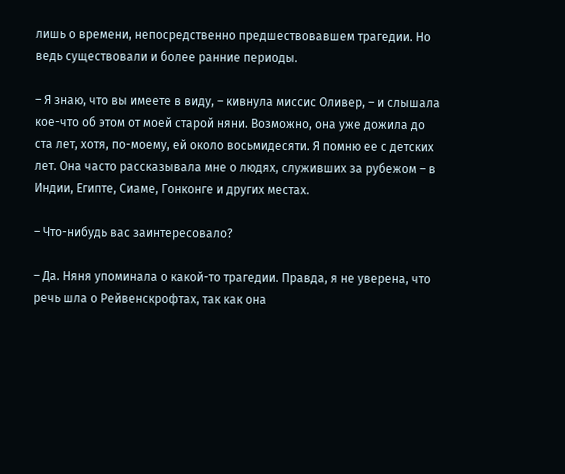лишь о времени, непосредственно предшествовавшем трагедии. Но ведь существовали и более ранние периоды.

– Я знаю, что вы имеете в виду, – кивнула миссис Оливер, – и слышала кое-что об этом от моей старой няни. Возможно, она уже дожила до ста лет, хотя, по-моему, ей около восьмидесяти. Я помню ее с детских лет. Она часто рассказывала мне о людях, служивших за рубежом – в Индии, Египте, Сиаме, Гонконге и других местах.

– Что-нибудь вас заинтересовало?

– Да. Няня упоминала о какой-то трагедии. Правда, я не уверена, что речь шла о Рейвенскрофтах, так как она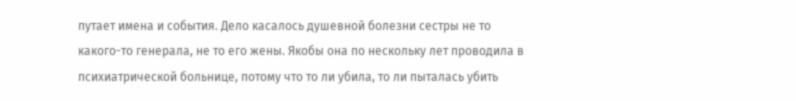путает имена и события. Дело касалось душевной болезни сестры не то какого-то генерала, не то его жены. Якобы она по нескольку лет проводила в психиатрической больнице, потому что то ли убила, то ли пыталась убить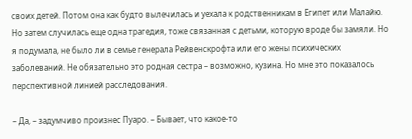своих детей. Потом она как будто вылечилась и уехала к родственникам в Египет или Малайю. Но затем случилась еще одна трагедия, тоже связанная с детьми, которую вроде бы замяли. Но я подумала, не было ли в семье генерала Рейвенскрофта или его жены психических заболеваний. Не обязательно это родная сестра – возможно, кузина. Но мне это показалось перспективной линией расследования.

– Да, – задумчиво произнес Пуаро. – Бывает, что какое-то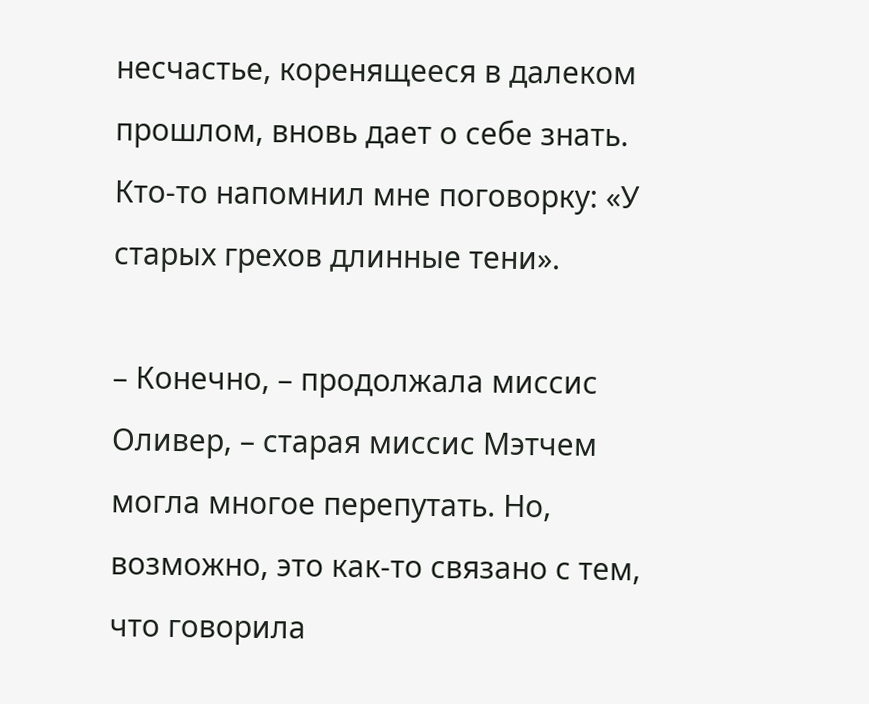несчастье, коренящееся в далеком прошлом, вновь дает о себе знать. Кто-то напомнил мне поговорку: «У старых грехов длинные тени».

– Конечно, – продолжала миссис Оливер, – старая миссис Мэтчем могла многое перепутать. Но, возможно, это как-то связано с тем, что говорила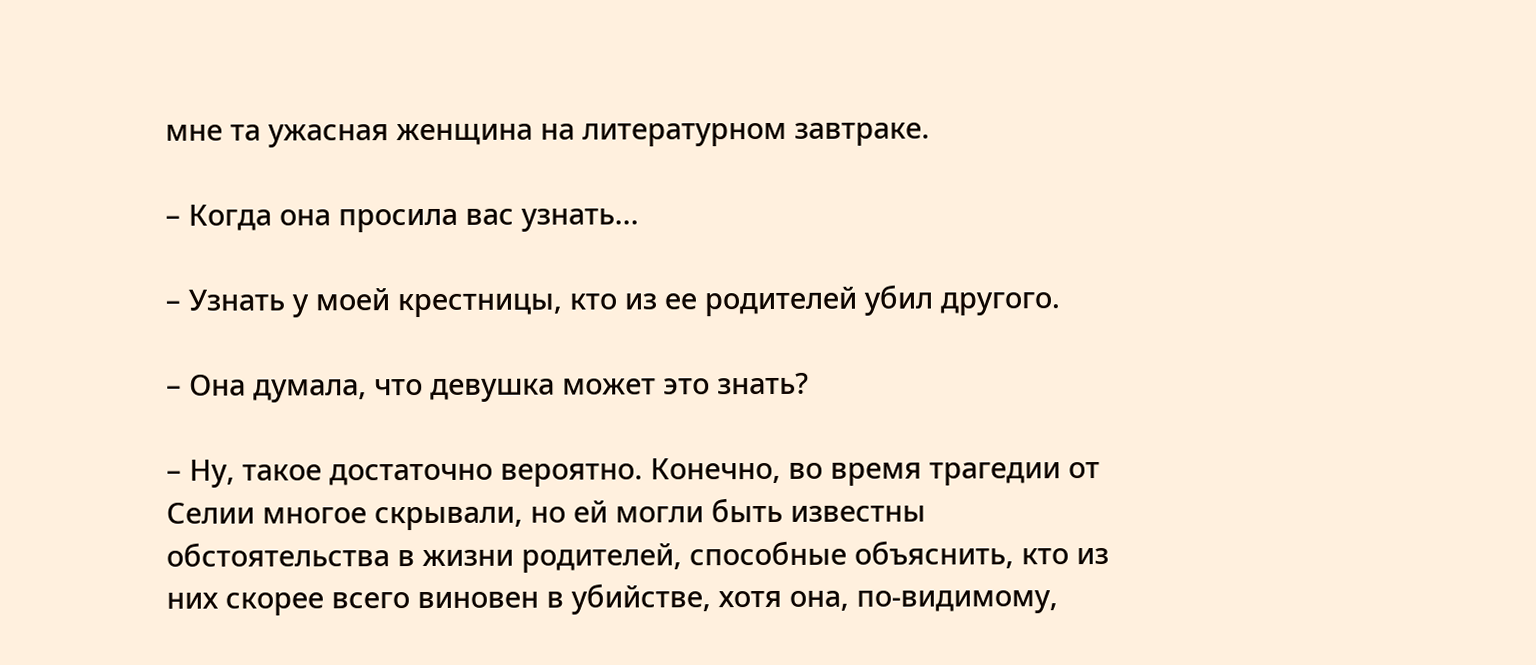мне та ужасная женщина на литературном завтраке.

– Когда она просила вас узнать...

– Узнать у моей крестницы, кто из ее родителей убил другого.

– Она думала, что девушка может это знать?

– Ну, такое достаточно вероятно. Конечно, во время трагедии от Селии многое скрывали, но ей могли быть известны обстоятельства в жизни родителей, способные объяснить, кто из них скорее всего виновен в убийстве, хотя она, по-видимому,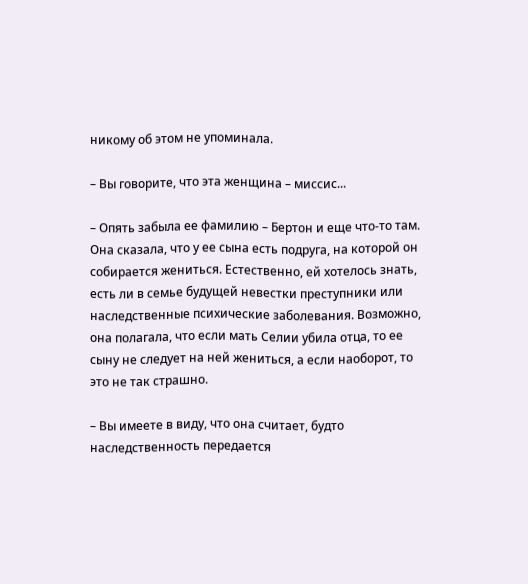никому об этом не упоминала.

– Вы говорите, что эта женщина – миссис...

– Опять забыла ее фамилию – Бертон и еще что-то там. Она сказала, что у ее сына есть подруга, на которой он собирается жениться. Естественно, ей хотелось знать, есть ли в семье будущей невестки преступники или наследственные психические заболевания. Возможно, она полагала, что если мать Селии убила отца, то ее сыну не следует на ней жениться, а если наоборот, то это не так страшно.

– Вы имеете в виду, что она считает, будто наследственность передается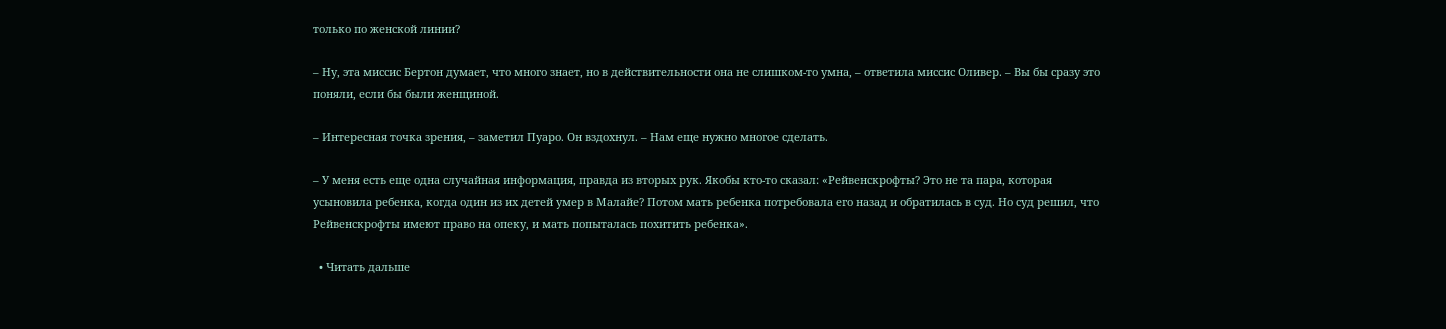только по женской линии?

– Ну, эта миссис Бертон думает, что много знает, но в действительности она не слишком-то умна, – ответила миссис Оливер. – Вы бы сразу это поняли, если бы были женщиной.

– Интересная точка зрения, – заметил Пуаро. Он вздохнул. – Нам еще нужно многое сделать.

– У меня есть еще одна случайная информация, правда из вторых рук. Якобы кто-то сказал: «Рейвенскрофты? Это не та пара, которая усыновила ребенка, когда один из их детей умер в Малайе? Потом мать ребенка потребовала его назад и обратилась в суд. Но суд решил, что Рейвенскрофты имеют право на опеку, и мать попыталась похитить ребенка».

  • Читать дальше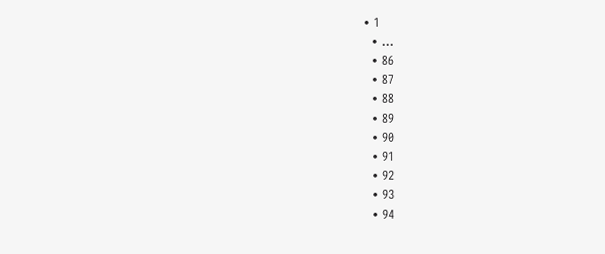• 1
  • ...
  • 86
  • 87
  • 88
  • 89
  • 90
  • 91
  • 92
  • 93
  • 94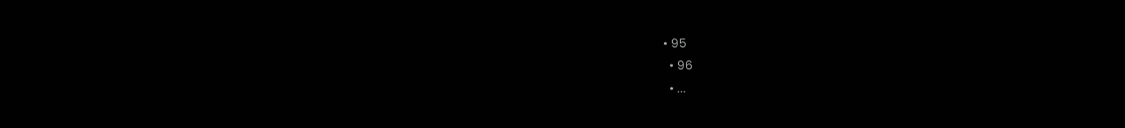• 95
  • 96
  • ...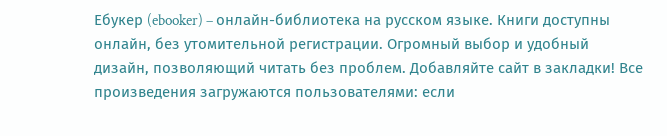Ебукер (ebooker) – онлайн-библиотека на русском языке. Книги доступны онлайн, без утомительной регистрации. Огромный выбор и удобный дизайн, позволяющий читать без проблем. Добавляйте сайт в закладки! Все произведения загружаются пользователями: если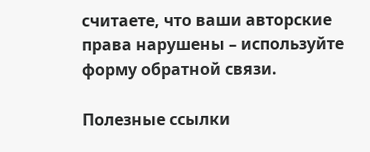считаете, что ваши авторские права нарушены – используйте форму обратной связи.

Полезные ссылки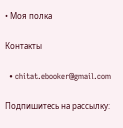• Моя полка

Контакты

  • chitat.ebooker@gmail.com

Подпишитесь на рассылку: